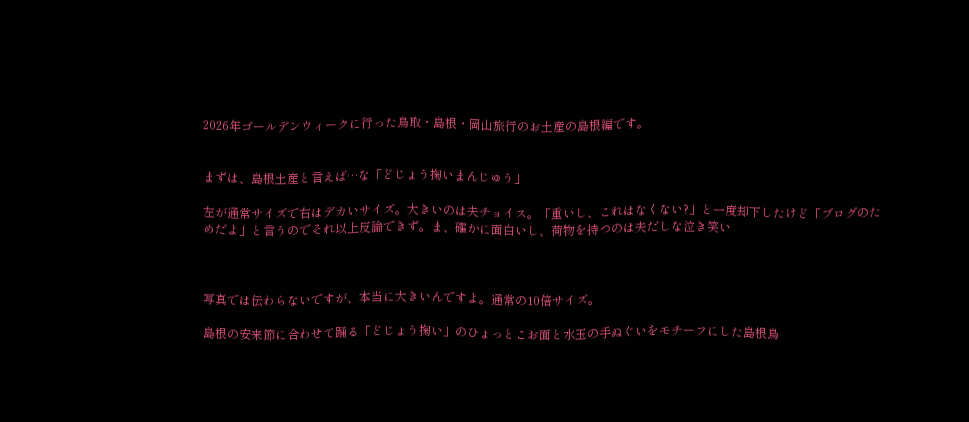2026年ゴールデンウィークに行った鳥取・島根・岡山旅行のお土産の島根編です。


まずは、島根土産と言えば…な「どじょう掬いまんじゅう」

左が通常サイズで右はデカいサイズ。大きいのは夫チョイス。「重いし、これはなくない?」と一度却下したけど「ブログのためだよ」と言うのでそれ以上反論できず。ま、確かに面白いし、荷物を持つのは夫だしな泣き笑い



写真では伝わらないですが、本当に大きいんですよ。通常の10倍サイズ。

島根の安来節に合わせて踊る「どじょう掬い」のひょっとこお面と水玉の手ぬぐいをモチーフにした島根鳥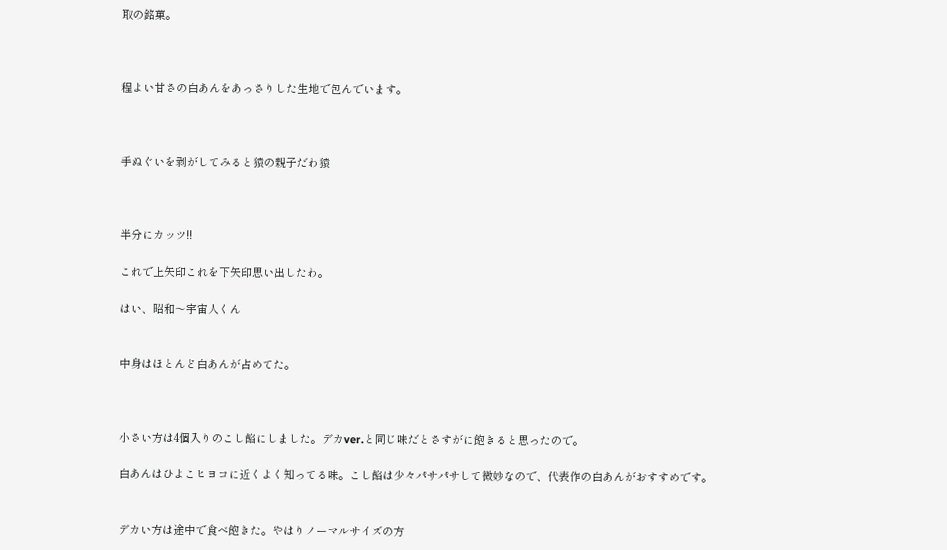取の銘菓。



程よい甘さの白あんをあっさりした生地で包んでいます。



手ぬぐいを剥がしてみると猿の親子だわ猿



半分にカッツ!!

これで上矢印これを下矢印思い出したわ。

はい、昭和〜宇宙人くん


中身はほとんど白あんが占めてた。



小さい方は4個入りのこし餡にしました。デカver.と同じ味だとさすがに飽きると思ったので。

白あんはひよこヒヨコに近くよく知ってる味。こし餡は少々パサパサして微妙なので、代表作の白あんがおすすめです。


デカい方は途中で食べ飽きた。やはりノーマルサイズの方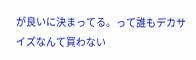が良いに決まってる。って誰もデカサイズなんて買わない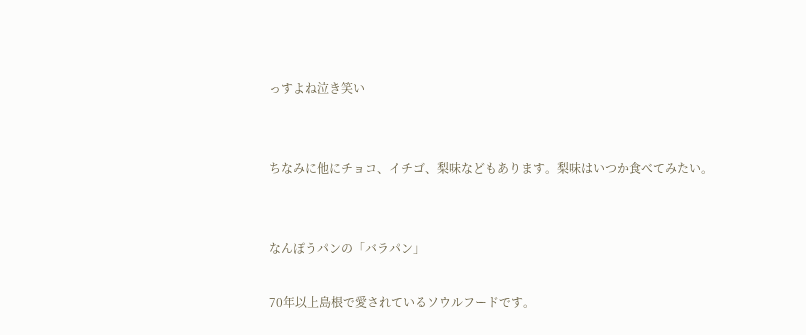っすよね泣き笑い


ちなみに他にチョコ、イチゴ、梨味などもあります。梨味はいつか食べてみたい。


なんぽうパンの「バラパン」

70年以上島根で愛されているソウルフードです。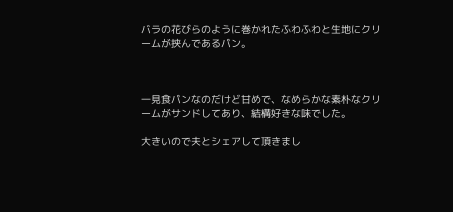バラの花びらのように巻かれたふわふわと生地にクリームが挟んであるパン。



一見食パンなのだけど甘めで、なめらかな素朴なクリームがサンドしてあり、結構好きな味でした。

大きいので夫とシェアして頂きまし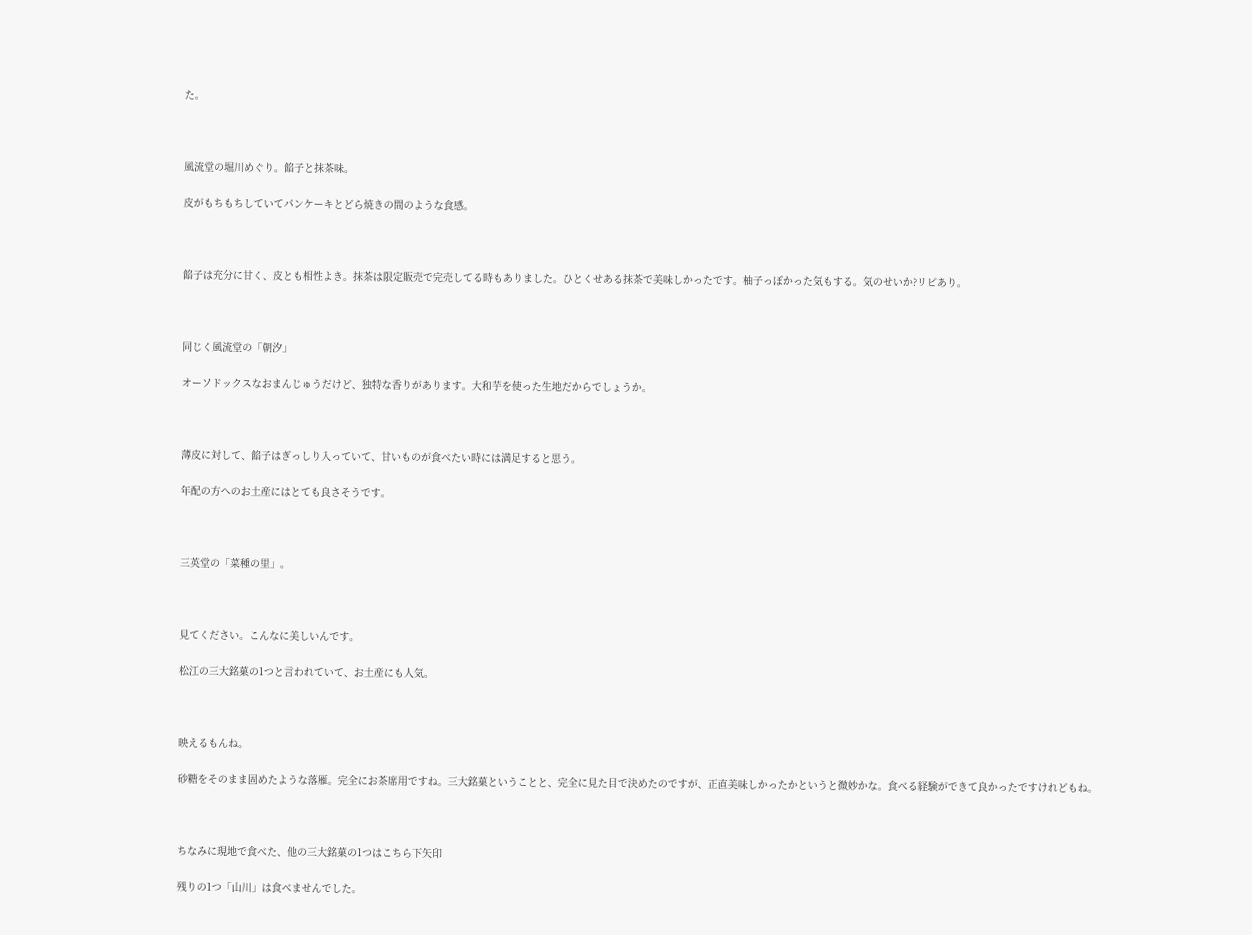た。



風流堂の堀川めぐり。餡子と抹茶味。

皮がもちもちしていてパンケーキとどら焼きの間のような食感。



餡子は充分に甘く、皮とも相性よき。抹茶は限定販売で完売してる時もありました。ひとくせある抹茶で美味しかったです。柚子っぽかった気もする。気のせいか?リピあり。



同じく風流堂の「朝汐」

オーソドックスなおまんじゅうだけど、独特な香りがあります。大和芋を使った生地だからでしょうか。



薄皮に対して、餡子はぎっしり入っていて、甘いものが食べたい時には満足すると思う。

年配の方へのお土産にはとても良さそうです。



三英堂の「菜種の里」。



見てください。こんなに美しいんです。

松江の三大銘菓の1つと言われていて、お土産にも人気。



映えるもんね。

砂糖をそのまま固めたような落雁。完全にお茶席用ですね。三大銘菓ということと、完全に見た目で決めたのですが、正直美味しかったかというと微妙かな。食べる経験ができて良かったですけれどもね。



ちなみに現地で食べた、他の三大銘菓の1つはこちら下矢印

残りの1つ「山川」は食べませんでした。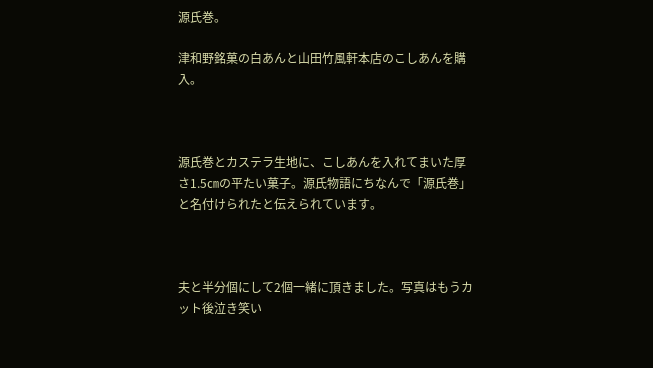源氏巻。

津和野銘菓の白あんと山田竹風軒本店のこしあんを購入。



源氏巻とカステラ生地に、こしあんを入れてまいた厚さ1.5㎝の平たい菓子。源氏物語にちなんで「源氏巻」と名付けられたと伝えられています。



夫と半分個にして2個一緒に頂きました。写真はもうカット後泣き笑い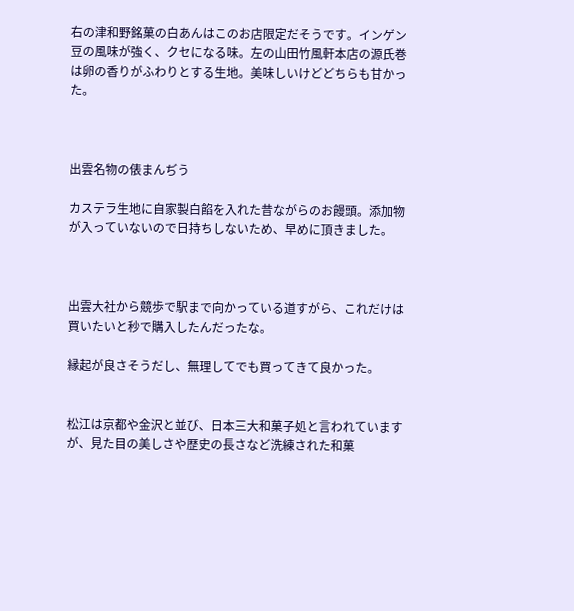右の津和野銘菓の白あんはこのお店限定だそうです。インゲン豆の風味が強く、クセになる味。左の山田竹風軒本店の源氏巻は卵の香りがふわりとする生地。美味しいけどどちらも甘かった。



出雲名物の俵まんぢう

カステラ生地に自家製白餡を入れた昔ながらのお饅頭。添加物が入っていないので日持ちしないため、早めに頂きました。



出雲大社から競歩で駅まで向かっている道すがら、これだけは買いたいと秒で購入したんだったな。

縁起が良さそうだし、無理してでも買ってきて良かった。


松江は京都や金沢と並び、日本三大和菓子処と言われていますが、見た目の美しさや歴史の長さなど洗練された和菓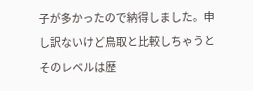子が多かったので納得しました。申し訳ないけど鳥取と比較しちゃうとそのレベルは歴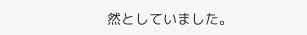然としていました。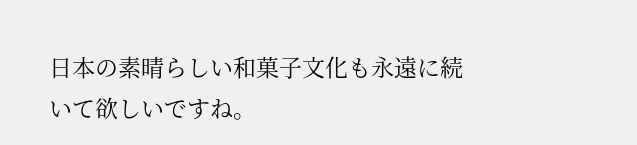日本の素晴らしい和菓子文化も永遠に続いて欲しいですね。